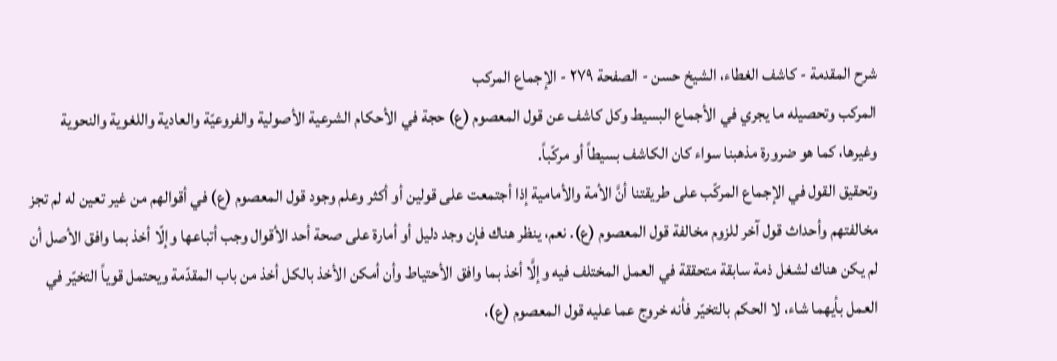شرح المقدمة - كاشف الغطاء، الشيخ حسن - الصفحة ٢٧٩ - الإجماع المركب
المركب وتحصيله ما يجري في الأجماع البسيط وكل كاشف عن قول المعصوم (ع) حجة في الأحكام الشرعية الأصولية والفروعيّة والعادية واللغوية والنحوية وغيرها، كما هو ضرورة مذهبنا سواء كان الكاشف بسيطاً أو مركّباً.
وتحقيق القول في الإجماع المركّب على طريقتنا أنَّ الأمة والأمامية إذا أجتمعت على قولين أو أكثر وعلم وجود قول المعصوم (ع) في أقوالهم من غير تعين له لم تجز مخالفتهم وأحداث قول آخر للزوم مخالفة قول المعصوم (ع). نعم، ينظر هناك فإن وجد دليل أو أمارة على صحة أحد الأقوال وجب أتباعها وإلّا أخذ بما وافق الأصل أن لم يكن هناك لشغل ذمة سابقة متحققة في العمل المختلف فيه وإلَّا أخذ بما وافق الأحتياط وأن أمكن الأخذ بالكل أخذ من باب المقدّمة ويحتمل قوياً التخيّر في العمل بأيهما شاء، لا الحكم بالتخيّر فأنه خروج عما عليه قول المعصوم (ع)،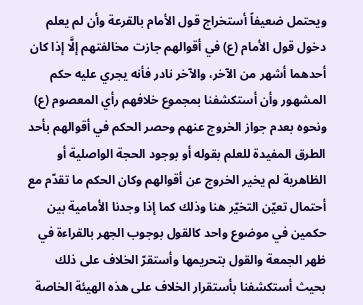ويحتمل ضعيفاً أستخراج قول الأمام بالقرعة وأن لم يعلم دخول قول الأمام (ع) في أقوالهم جازت مخالفتهم إلَّا إذا كان أحدهما أشهر من الآخر، والآخر نادر فأنه يجري عليه حكم المشهور وأن أستكشفنا بمجموع خلافهم رأي المعصوم (ع) ونحوه بعدم جواز الخروج عنهم وحصر الحكم في أقوالهم بأحد الطرق المفيدة للعلم بقوله أو بوجود الحجة الواصلية أو الظاهرية لم يخير الخروج عن أقوالهم وكان الحكم ما تقدّم مع أحتمال تعيّن التخيّر هنا وذلك كما إذا وجدنا الأمامية بين حكمين في موضوع واحد كالقول بوجوب الجهر بالقراءة في ظهر الجمعة والقول بتحريمها وأستقرّ الخلاف على ذلك بحيث أستكشفنا بأستقرار الخلاف على هذه الهيئة الخاصة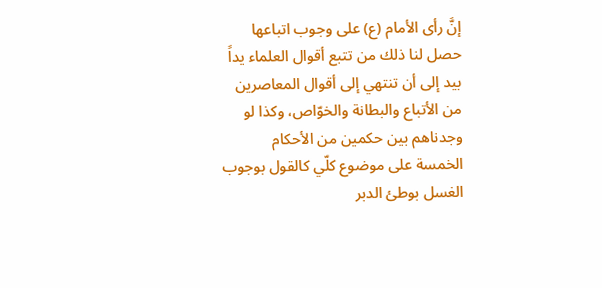إنَّ رأى الأمام (ع) على وجوب اتباعها حصل لنا ذلك من تتبع أقوال العلماء يداً بيد إلى أن تنتهي إلى أقوال المعاصرين من الأتباع والبطانة والخوّاص، وكذا لو وجدناهم بين حكمين من الأحكام الخمسة على موضوع كلّي كالقول بوجوب الغسل بوطئ الدبر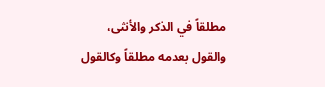مطلقاً في الذكر والأنثى، والقول بعدمه مطلقاً وكالقول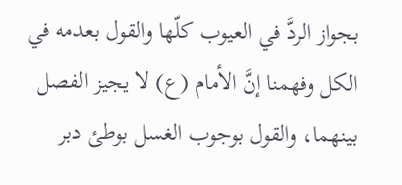بجواز الردَّ في العيوب كلّها والقول بعدمه في الكل وفهمنا إنَّ الأمام (ع) لا يجيز الفصل بينهما، والقول بوجوب الغسل بوطئ دبر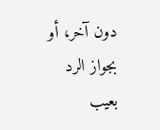دون آخر، أو بجواز الرد بعيب